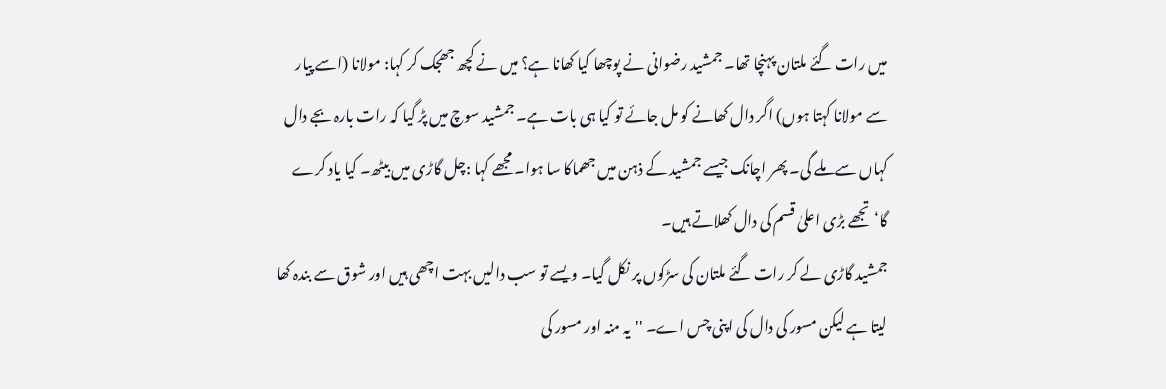میں رات گئے ملتان پہنچا تھا۔ جمشید رضوانی نے پوچھا کیا کھانا ہے؟ میں نے کچھ جھجک کر کہا: مولانا (اسے پیار سے مولانا کہتا ہوں) اگر دال کھانے کو مل جائے تو کیا ہی بات ہے۔ جمشید سوچ میں پڑ گیا کہ رات بارہ بجے دال کہاں سے ملے گی۔ پھر اچانک جیسے جمشید کے ذہن میں جھماکا سا ہوا۔ مجھے کہا :چل گاڑی میں بیٹھ۔ کیا یاد کرے گا‘ تجھے بڑی اعلیٰ قسم کی دال کھلاتے ہیں۔
جمشید گاڑی لے کر رات گئے ملتان کی سڑکوں پر نکل گیا۔ ویسے تو سب دالیں بہت اچھی ہیں اور شوق سے بندہ کھا لیتا ہے لیکن مسور کی دال کی اپنی چس اے۔ ''یہ منہ اور مسور کی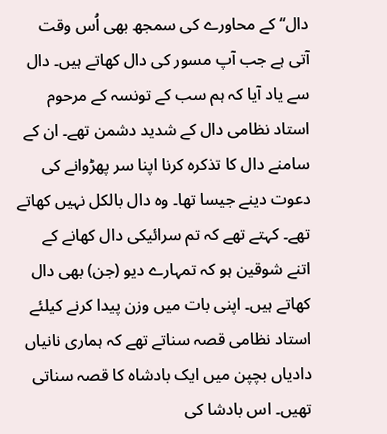دال‘‘ کے محاورے کی سمجھ بھی اُس وقت آتی ہے جب آپ مسور کی دال کھاتے ہیں۔ دال سے یاد آیا کہ ہم سب کے تونسہ کے مرحوم استاد نظامی دال کے شدید دشمن تھے۔ ان کے سامنے دال کا تذکرہ کرنا اپنا سر پھڑوانے کی دعوت دینے جیسا تھا۔ وہ دال بالکل نہیں کھاتے تھے۔ کہتے تھے کہ تم سرائیکی دال کھانے کے اتنے شوقین ہو کہ تمہارے دیو (جن) بھی دال کھاتے ہیں۔ اپنی بات میں وزن پیدا کرنے کیلئے استاد نظامی قصہ سناتے تھے کہ ہماری نانیاں دادیاں بچپن میں ایک بادشاہ کا قصہ سناتی تھیں۔ اس بادشا کی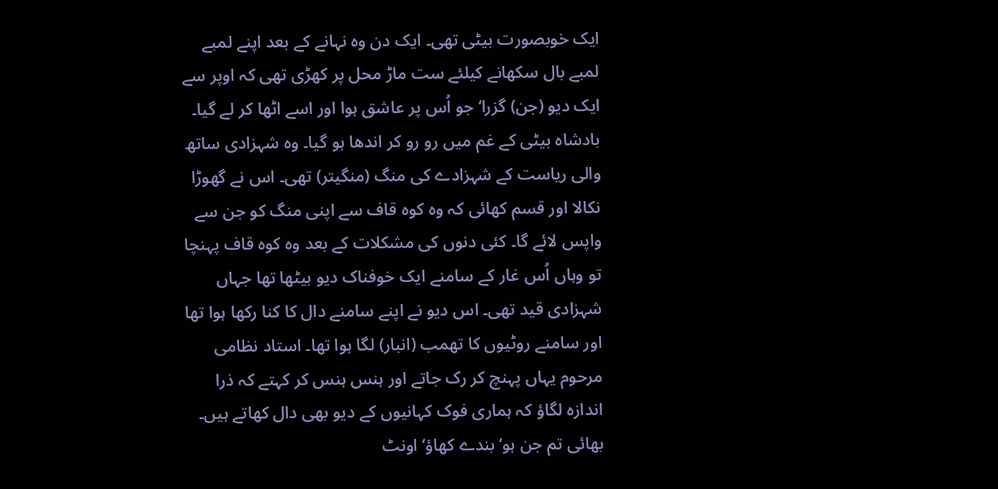ایک خوبصورت بیٹی تھی۔ ایک دن وہ نہانے کے بعد اپنے لمبے لمبے بال سکھانے کیلئے ست ماڑ محل پر کھڑی تھی کہ اوپر سے ایک دیو (جن) گزرا‘ جو اُس پر عاشق ہوا اور اسے اٹھا کر لے گیا۔ بادشاہ بیٹی کے غم میں رو رو کر اندھا ہو گیا۔ وہ شہزادی ساتھ والی ریاست کے شہزادے کی منگ (منگیتر) تھی۔ اس نے گھوڑا نکالا اور قسم کھائی کہ وہ کوہ قاف سے اپنی منگ کو جن سے واپس لائے گا۔ کئی دنوں کی مشکلات کے بعد وہ کوہ قاف پہنچا تو وہاں اُس غار کے سامنے ایک خوفناک دیو بیٹھا تھا جہاں شہزادی قید تھی۔ اس دیو نے اپنے سامنے دال کا کنا رکھا ہوا تھا اور سامنے روٹیوں کا تھمب (انبار) لگا ہوا تھا۔ استاد نظامی مرحوم یہاں پہنچ کر رک جاتے اور ہنس ہنس کر کہتے کہ ذرا اندازہ لگاؤ کہ ہماری فوک کہانیوں کے دیو بھی دال کھاتے ہیں۔ بھائی تم جن ہو‘ بندے کھاؤ‘ اونٹ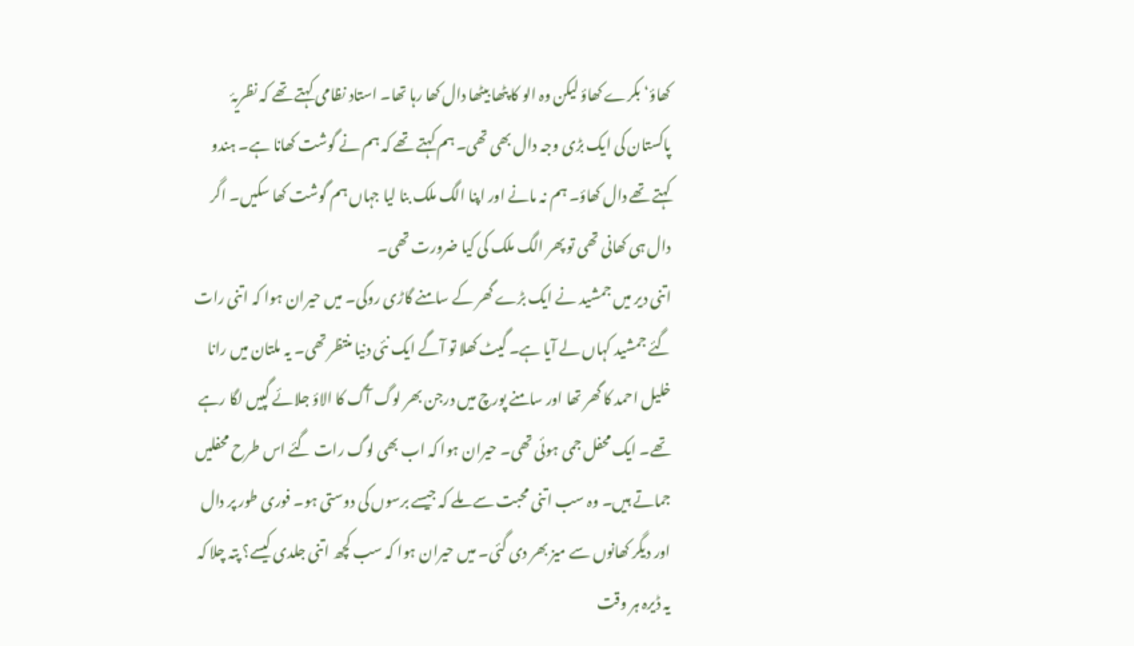کھاؤ‘ بکرے کھاؤ لیکن وہ الو کا پٹھا بیٹھا دال کھا رہا تھا۔ استاد نظامی کہتے تھے کہ نظریۂ پاکستان کی ایک بڑی وجہ دال بھی تھی۔ ہم کہتے تھے کہ ہم نے گوشت کھانا ہے۔ ہندو کہتے تھے دال کھاؤ۔ ہم نہ مانے اور اپنا الگ ملک بنا لیا جہاں ہم گوشت کھا سکیں۔ اگر دال ہی کھانی تھی تو پھر الگ ملک کی کیا ضرورت تھی۔
اتنی دیر میں جمشید نے ایک بڑے گھر کے سامنے گاڑی روکی۔ میں حیران ہوا کہ اتنی رات گئے جمشید کہاں لے آیا ہے۔ گیٹ کھلا تو آگے ایک نئی دنیا منتظر تھی۔ یہ ملتان میں رانا خلیل احمد کا گھر تھا اور سامنے پورچ میں درجن بھر لوگ آگ کا الاؤ جلائے گپیں لگا رہے تھے۔ ایک محفل جمی ہوئی تھی۔ حیران ہوا کہ اب بھی لوگ رات گئے اس طرح محفلیں جماتے ہیں۔ وہ سب اتنی محبت سے ملے کہ جیسے برسوں کی دوستی ہو۔ فوری طور پر دال اور دیگر کھانوں سے میز بھر دی گئی۔ میں حیران ہوا کہ سب کچھ اتنی جلدی کیسے؟ پتہ چلا کہ یہ ڈیرہ ہر وقت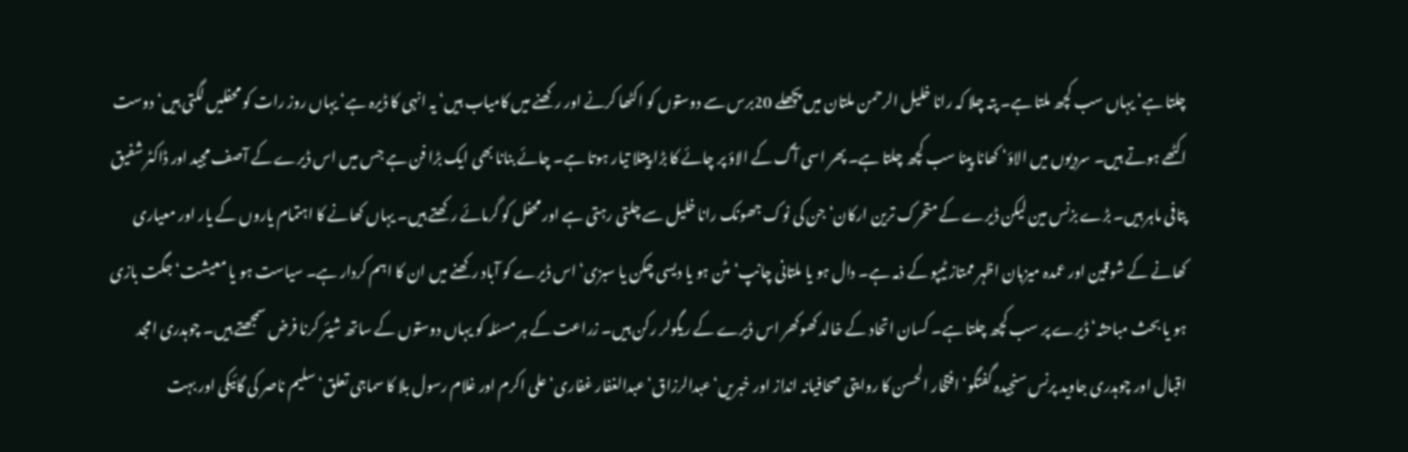چلتا ہے‘ یہاں سب کچھ ملتا ہے۔ پتہ چلا کہ رانا خلیل الرحمن ملتان میں پچھلے 20برس سے دوستوں کو اکٹھا کرنے اور رکھنے میں کامیاب ہیں‘ یہ انہی کا ڈیرہ ہے‘ یہاں روز رات کو محفلیں لگتی ہیں‘ دوست اکٹھے ہوتے ہیں۔ سردیوں میں الاؤ‘ کھانا پینا سب کچھ چلتا ہے۔ پھر اسی آگ کے الاؤ پر چائے کا بڑا پیتلا تیار ہوتا ہے۔ چائے بنانا بھی ایک بڑا فن ہے جس میں اس ڈیرے کے آصف مجید اور ڈاکٹر شفیق پتافی ماہر ہیں۔ بڑے بزنس مین لیکن ڈیرے کے متحرک ترین ارکان‘ جن کی نوک جھونک رانا خلیل سے چلتی رہتی ہے اور محفل کو گرمائے رکھتے ہیں۔ یہاں کھانے کا اہتمام یاروں کے یار اور معیاری کھانے کے شوقین اور عمدہ میزبان اظہر ممتاز ٹیپو کے ذمہ ہے۔ دال ہو یا ملتانی چانپ‘ مٹن ہو یا دیسی چکن یا سبزی‘ اس ڈیرے کو آباد رکھنے میں ان کا اہم کردار ہے۔ سیاست ہو یا معیشت‘ جگت بازی ہو یا بحث مباحثہ‘ ڈیرے پر سب کچھ چلتا ہے۔ کسان اتحاد کے خالد کھوکھر اس ڈیرے کے ریگولر رکن ہیں۔ زراعت کے ہر مسئلہ کو یہاں دوستوں کے ساتھ شیئر کرنا فرض سمجھتے ہیں۔ چوہدری امجد اقبال اور چوہدری جاوید پرنس سنجیدہ گفتگو‘ افتخار الحسن کا روایتی صحافیانہ انداز اور خبریں‘ عبدالرزاق‘ عبدالغفار غفاری‘ علی اکرم اور غلام رسول بلا کا سماجی تعلق‘ سلیم ناصر کی گائیکی اور بہت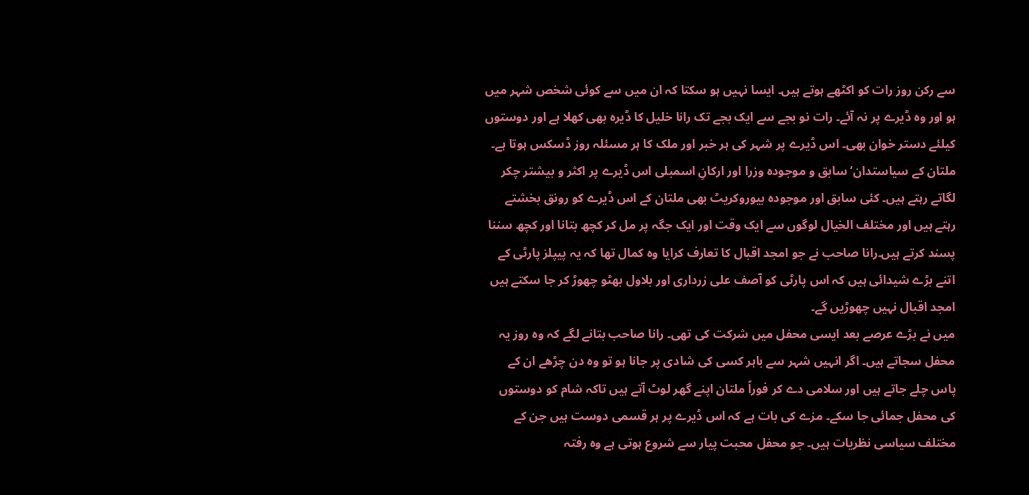سے رکن روز رات کو اکٹھے ہوتے ہیں۔ ایسا نہیں ہو سکتا کہ ان میں سے کوئی شخص شہر میں ہو اور وہ ڈیرے پر نہ آئے۔ رات نو بجے سے ایک بجے تک رانا خلیل کا ڈیرہ بھی کھلا ہے اور دوستوں کیلئے دستر خوان بھی۔ اس ڈیرے پر شہر کی ہر خبر اور ملک کا ہر مسئلہ روز ڈسکس ہوتا ہے۔ ملتان کے سیاستدان‘ سابق و موجودہ وزرا اور ارکانِ اسمبلی اس ڈیرے پر اکثر و بیشتر چکر لگاتے رہتے ہیں۔ کئی سابق اور موجودہ بیوروکریٹ بھی ملتان کے اس ڈیرے کو رونق بخشتے رہتے ہیں اور مختلف الخیال لوگوں سے ایک وقت اور ایک جگہ پر مل کر کچھ بتانا اور کچھ سننا پسند کرتے ہیں۔رانا صاحب نے جو امجد اقبال کا تعارف کرایا وہ کمال تھا کہ یہ پیپلز پارٹی کے اتنے بڑے شیدائی ہیں کہ اس پارٹی کو آصف علی زرداری اور بلاول بھٹو چھوڑ کر جا سکتے ہیں امجد اقبال نہیں چھوڑیں گے۔
میں نے بڑے عرصے بعد ایسی محفل میں شرکت کی تھی۔ رانا صاحب بتانے لگے کہ وہ روز یہ محفل سجاتے ہیں۔ اگر انہیں شہر سے باہر کسی کی شادی پر جانا ہو تو وہ دن چڑھے ان کے پاس چلے جاتے ہیں اور سلامی دے کر فوراً ملتان اپنے گھر لوٹ آتے ہیں تاکہ شام کو دوستوں کی محفل جمائی جا سکے۔ مزے کی بات ہے کہ اس ڈیرے پر ہر قسمی دوست ہیں جن کے مختلف سیاسی نظریات ہیں۔ جو محفل محبت پیار سے شروع ہوتی ہے وہ رفتہ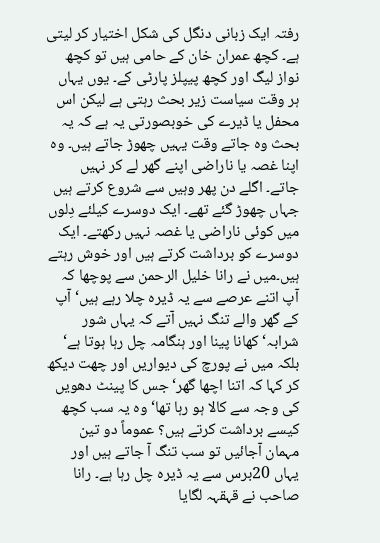رفتہ ایک زبانی دنگل کی شکل اختیار کر لیتی ہے۔ کچھ عمران خان کے حامی ہیں تو کچھ نواز لیگ اور کچھ پیپلز پارٹی کے۔ یوں یہاں ہر وقت سیاست زیر بحث رہتی ہے لیکن اس محفل یا ڈیرے کی خوبصورتی یہ ہے کہ یہ بحث وہ جاتے وقت یہیں چھوڑ جاتے ہیں۔ وہ اپنا غصہ یا ناراضی اپنے گھر لے کر نہیں جاتے۔ اگلے دن پھر وہیں سے شروع کرتے ہیں جہاں چھوڑ گئے تھے۔ ایک دوسرے کیلئے دِلوں میں کوئی ناراضی یا غصہ نہیں رکھتے۔ ایک دوسرے کو برداشت کرتے ہیں اور خوش رہتے ہیں۔میں نے رانا خلیل الرحمن سے پوچھا کہ آپ اتنے عرصے سے یہ ڈیرہ چلا رہے ہیں‘ آپ کے گھر والے تنگ نہیں آتے کہ یہاں شور شرابہ‘ کھانا پینا اور ہنگامہ چل رہا ہوتا ہے‘ بلکہ میں نے پورچ کی دیواریں اور چھت دیکھ کر کہا کہ اتنا اچھا گھر‘ جس کا پینٹ دھویں کی وجہ سے کالا ہو رہا تھا‘ وہ یہ سب کچھ کیسے برداشت کرتے ہیں؟ عموماً دو تین مہمان آجائیں تو سب تنگ آ جاتے ہیں اور یہاں 20برس سے یہ ڈیرہ چل رہا ہے۔ رانا صاحب نے قہقہہ لگایا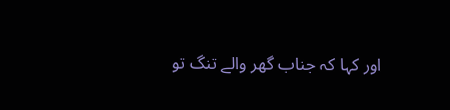اور کہا کہ جناب گھر والے تنگ تو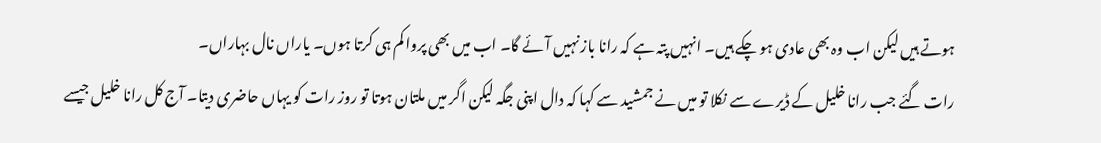ہوتے ہیں لیکن اب وہ بھی عادی ہو چکے ہیں۔ انہیں پتہ ہے کہ رانا باز نہیں آئے گا۔ اب میں بھی پروا کم ہی کرتا ہوں۔ یاراں نال بہاراں۔
رات گئے جب رانا خلیل کے ڈیرے سے نکلا تو میں نے جمشید سے کہا کہ دال اپنی جگہ لیکن اگر میں ملتان ہوتا تو روز رات کو یہاں حاضری دیتا۔ آج کل رانا خلیل جیسے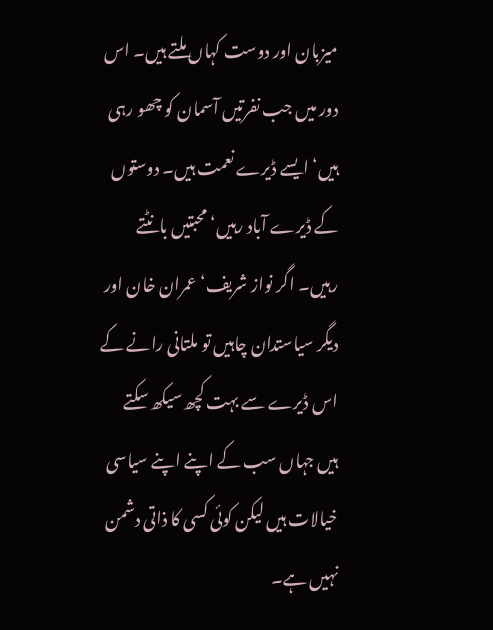میزبان اور دوست کہاں ملتے ہیں۔ اس دور میں جب نفرتیں آسمان کو چھو رہی ہیں‘ ایسے ڈیرے نعمت ہیں۔ دوستوں کے ڈیرے آباد رہیں‘ محبتیں بانٹتے رہیں۔ اگر نواز شریف‘ عمران خان اور دیگر سیاستدان چاہیں تو ملتانی رانے کے اس ڈیرے سے بہت کچھ سیکھ سکتے ہیں جہاں سب کے اپنے اپنے سیاسی خیالات ہیں لیکن کوئی کسی کا ذاتی دشمن نہیں ہے۔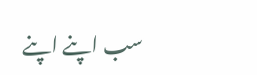سب اپنے اپنے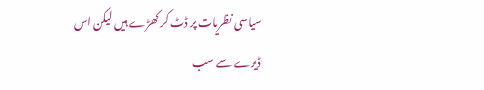سیاسی نظریات پر ڈٹ کر کھڑے ہیں لیکن اس ڈیرے سے سب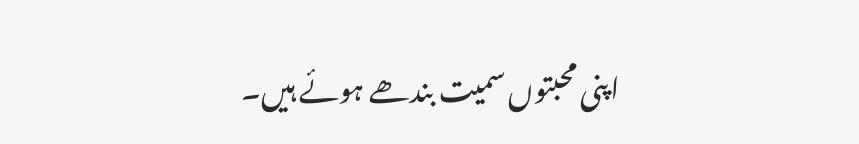اپنی محبتوں سمیت بندھے ہوئے ہیں۔